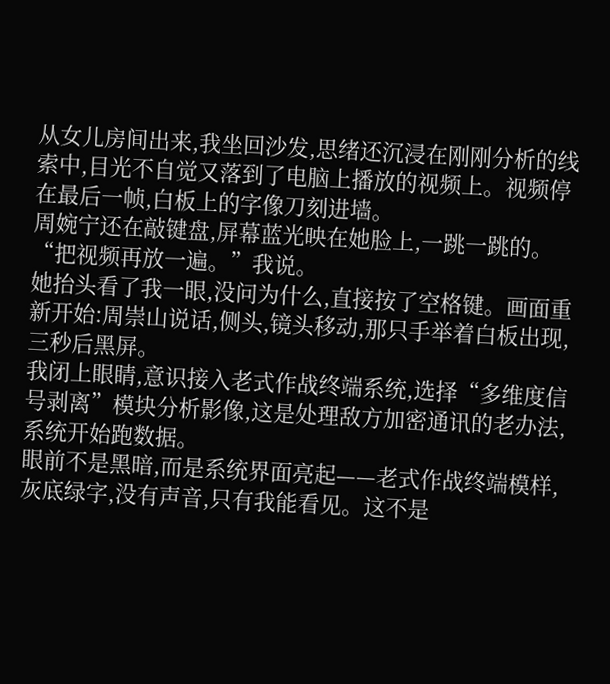从女儿房间出来,我坐回沙发,思绪还沉浸在刚刚分析的线索中,目光不自觉又落到了电脑上播放的视频上。视频停在最后一帧,白板上的字像刀刻进墙。
周婉宁还在敲键盘,屏幕蓝光映在她脸上,一跳一跳的。
“把视频再放一遍。”我说。
她抬头看了我一眼,没问为什么,直接按了空格键。画面重新开始:周崇山说话,侧头,镜头移动,那只手举着白板出现,三秒后黑屏。
我闭上眼睛,意识接入老式作战终端系统,选择“多维度信号剥离”模块分析影像,这是处理敌方加密通讯的老办法,系统开始跑数据。
眼前不是黑暗,而是系统界面亮起——老式作战终端模样,灰底绿字,没有声音,只有我能看见。这不是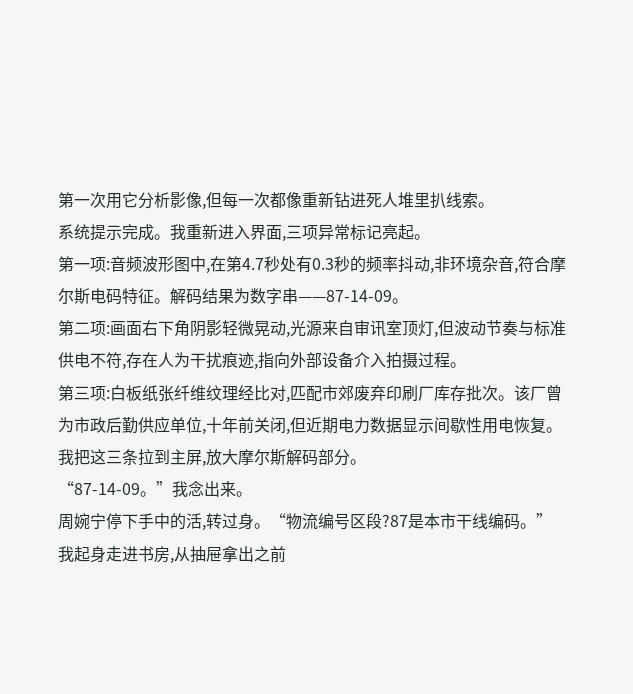第一次用它分析影像,但每一次都像重新钻进死人堆里扒线索。
系统提示完成。我重新进入界面,三项异常标记亮起。
第一项:音频波形图中,在第4.7秒处有0.3秒的频率抖动,非环境杂音,符合摩尔斯电码特征。解码结果为数字串——87-14-09。
第二项:画面右下角阴影轻微晃动,光源来自审讯室顶灯,但波动节奏与标准供电不符,存在人为干扰痕迹,指向外部设备介入拍摄过程。
第三项:白板纸张纤维纹理经比对,匹配市郊废弃印刷厂库存批次。该厂曾为市政后勤供应单位,十年前关闭,但近期电力数据显示间歇性用电恢复。
我把这三条拉到主屏,放大摩尔斯解码部分。
“87-14-09。”我念出来。
周婉宁停下手中的活,转过身。“物流编号区段?87是本市干线编码。”
我起身走进书房,从抽屉拿出之前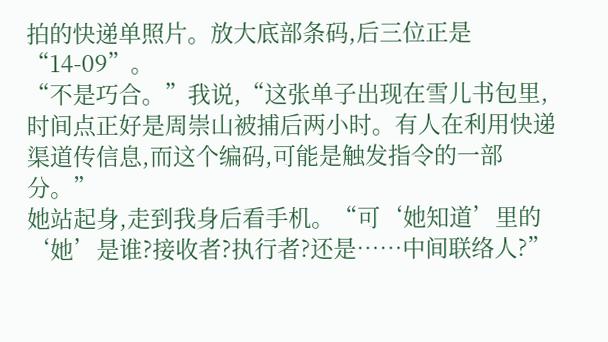拍的快递单照片。放大底部条码,后三位正是“14-09”。
“不是巧合。”我说,“这张单子出现在雪儿书包里,时间点正好是周崇山被捕后两小时。有人在利用快递渠道传信息,而这个编码,可能是触发指令的一部分。”
她站起身,走到我身后看手机。“可‘她知道’里的‘她’是谁?接收者?执行者?还是……中间联络人?”